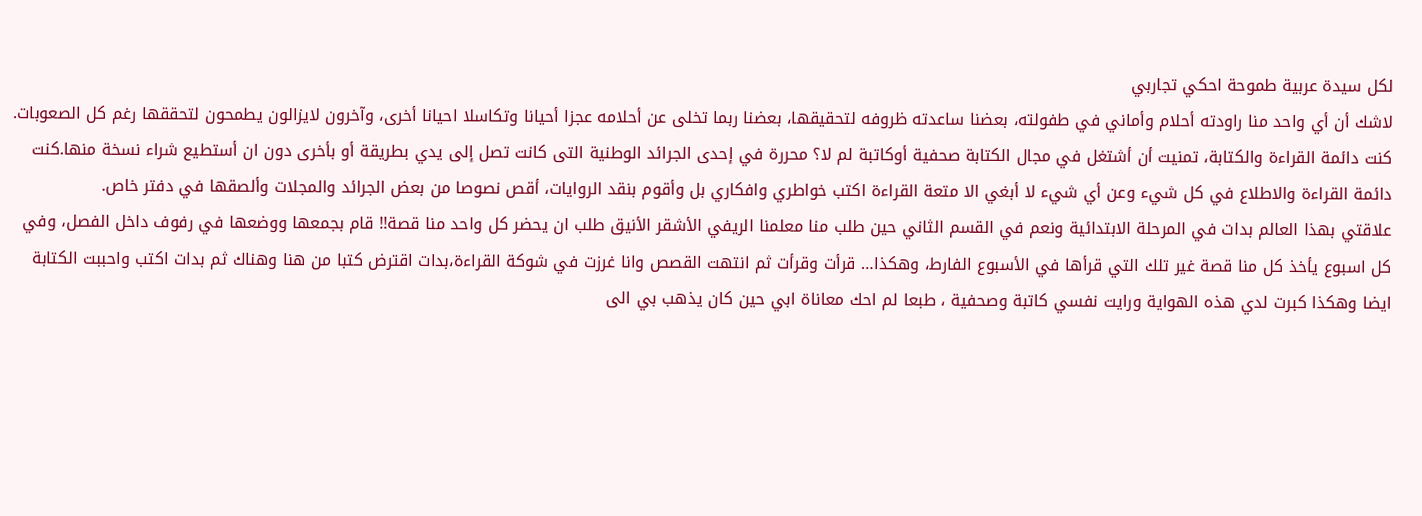لكل سيدة عربية طموحة احكي تجاربي
لاشك أن أي واحد منا راودته أحلام وأماني في طفولته، بعضنا ساعدته ظروفه لتحقيقها، بعضنا ربما تخلى عن أحلامه عجزا أحيانا وتكاسلا احيانا أخرى، وآخرون لايزالون يطمحون لتحققها رغم كل الصعوبات.
كنت دائمة القراءة والكتابة، تمنيت أن أشتغل في مجال الكتابة صحفية أوكاتبة لم لا؟ محررة في إحدى الجرائد الوطنية التى كانت تصل إلى يدي بطريقة أو بأخرى دون ان أستطيع شراء نسخة منها.كنت دائمة القراءة والاطلاع في كل شيء وعن أي شيء لا أبغي الا متعة القراءة اكتب خواطري وافكاري بل وأقوم بنقد الروايات، أقص نصوصا من بعض الجرائد والمجلات وألصقها في دفتر خاص.
علاقتي بهذا العالم بدات في المرحلة الابتدائية ونعم في القسم الثاني حين طلب منا معلمنا الريفي الأشقر الأنيق طلب ان يحضر كل واحد منا قصة!! قام بجمعها ووضعها في رفوف داخل الفصل، وفي كل اسبوع يأخذ كل منا قصة غير تلك التي قرأها في الأسبوع الفارط، وهكذا… قرأت وقرأت ثم انتهت القصص وانا غرزت في شوكة القراءة،بدات اقترض كتبا من هنا وهناك ثم بدات اكتب واحببت الكتابة ايضا وهكذا كبرت لدي هذه الهواية ورايت نفسي كاتبة وصحفية ، طبعا لم احك معاناة ابي حين كان يذهب بي الى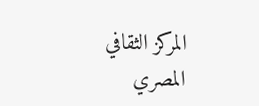المركز الثقافي المصري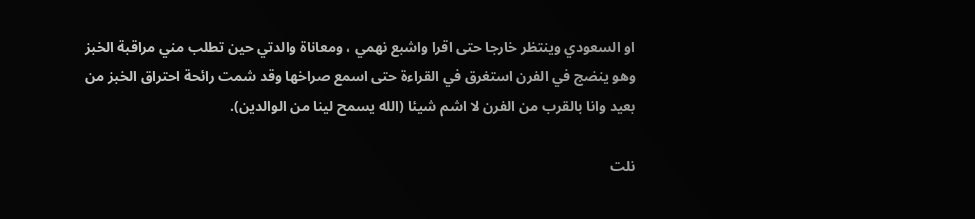او السعودي وينتظر خارجا حتى اقرا واشبع نهمي ، ومعاناة والدتي حين تطلب مني مراقبة الخبز وهو ينضج في الفرن استغرق في القراءة حتى اسمع صراخها وقد شمت رائحة احتراق الخبز من بعيد وانا بالقرب من الفرن لا اشم شيئا (الله يسمح لينا من الوالدين).

نلت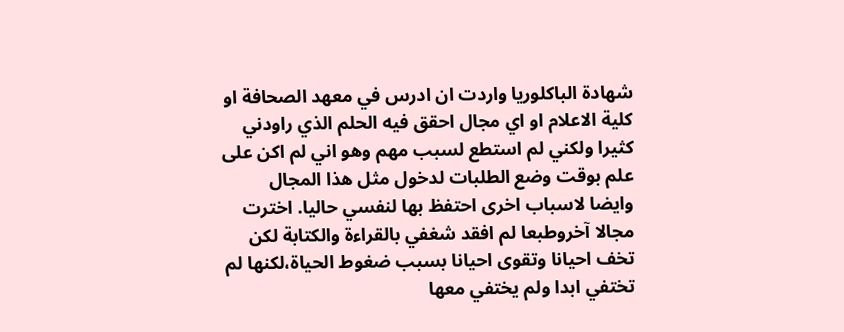شهادة الباكلوريا واردت ان ادرس في معهد الصحافة او كلية الاعلام او اي مجال احقق فيه الحلم الذي راودني كثيرا ولكني لم استطع لسبب مهم وهو اني لم اكن على علم بوقت وضع الطلبات لدخول مثل هذا المجال وايضا لاسباب اخرى احتفظ بها لنفسي حاليا. اخترت مجالا آخروطبعا لم افقد شغفي بالقراءة والكتابة لكن تخف احيانا وتقوى احيانا بسبب ضغوط الحياة،لكنها لم تختفي ابدا ولم يختفي معها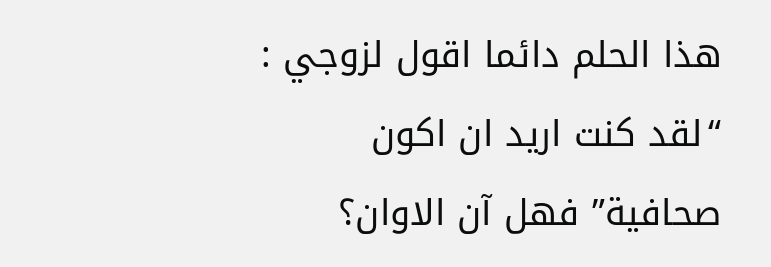هذا الحلم دائما اقول لزوجي : “لقد كنت اريد ان اكون صحافية” فهل آن الاوان؟